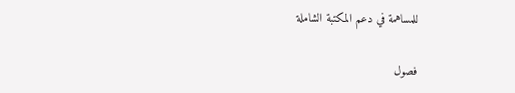للمساهمة في دعم المكتبة الشاملة

فصول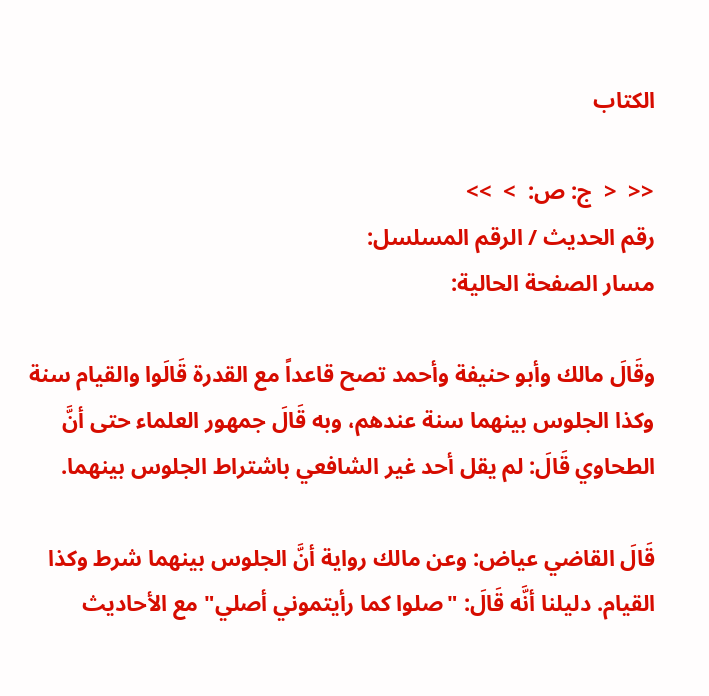الكتاب

<<  <  ج: ص:  >  >>
رقم الحديث / الرقم المسلسل:
مسار الصفحة الحالية:

وقَالَ مالك وأبو حنيفة وأحمد تصح قاعداً مع القدرة قَالَوا والقيام سنة وكذا الجلوس بينهما سنة عندهم، وبه قَالَ جمهور العلماء حتى أنَّ الطحاوي قَالَ: لم يقل أحد غير الشافعي باشتراط الجلوس بينهما.

قَالَ القاضي عياض: وعن مالك رواية أنَّ الجلوس بينهما شرط وكذا القيام. دليلنا أنَّه قَالَ: "صلوا كما رأيتموني أصلي" مع الأحاديث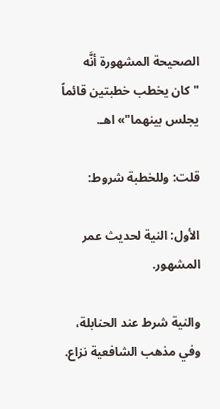الصحيحة المشهورة أنَّه "كان يخطب خطبتين قائماً يجلس بينهما"» اهـ.

قلت: وللخطبة شروط:

الأول: النية لحديث عمر المشهور.

والنية شرط عند الحنابلة، وفي مذهب الشافعية نزاع.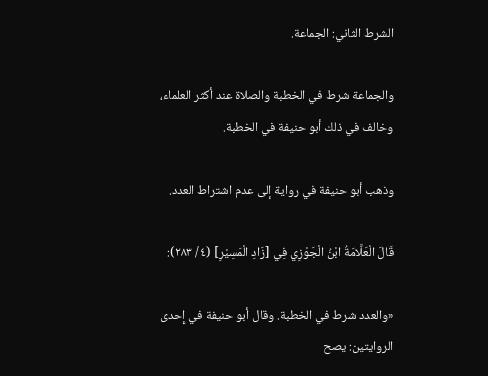الشرط الثاني: الجماعة.

والجماعة شرط في الخطبة والصلاة عند أكثر العلماء، وخالف في ذلك أبو حنيفة في الخطبة.

وذهب أبو حنيفة في رواية إلى عدم اشتراط العدد.

قَالَ الْعَلَّامَةُ ابْنُ الْجَوْزِي فِي [زَادِ الْمَسِيْرِ] (٤/ ٢٨٣):

«والعدد شرط في الخطبة. وقال أبو حنيفة في إِحدى الروايتين: يصح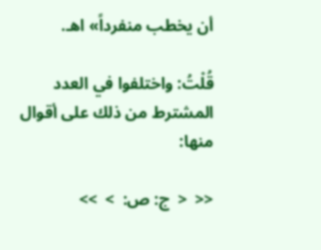أن يخطب منفرداً» اهـ.

قُلْتُ: واختلفوا في العدد المشترط من ذلك على أقوال منها:

<<  <  ج: ص:  >  >>